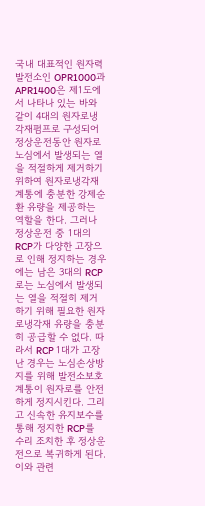국내 대표적인 원자력발전소인 OPR1000과 APR1400은 제1도에서 나타나 있는 바와 같이 4대의 원자로냉각재펌프로 구성되어 정상운전동안 원자로 노심에서 발생되는 열을 적절하게 제거하기 위하여 원자로냉각재계통에 충분한 강제순환 유량을 제공하는 역할을 한다. 그러나 정상운전 중 1대의 RCP가 다양한 고장으로 인해 정지하는 경우에는 남은 3대의 RCP로는 노심에서 발생되는 열을 적절히 제거하기 위해 필요한 원자로냉각재 유량을 충분히 공급할 수 없다. 따라서 RCP 1대가 고장 난 경우는 노심손상방지를 위해 발전소보호계통이 원자로를 안전하게 정지시킨다. 그리고 신속한 유지보수를 통해 정지한 RCP를 수리 조치한 후 정상운전으로 복귀하게 된다. 이와 관련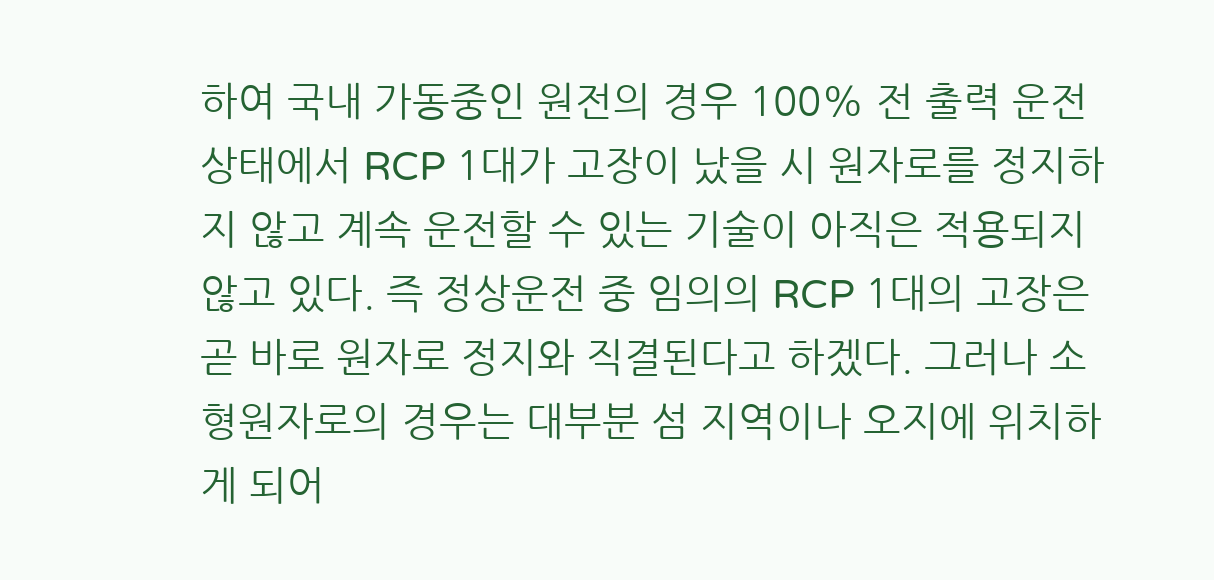하여 국내 가동중인 원전의 경우 100% 전 출력 운전상태에서 RCP 1대가 고장이 났을 시 원자로를 정지하지 않고 계속 운전할 수 있는 기술이 아직은 적용되지 않고 있다. 즉 정상운전 중 임의의 RCP 1대의 고장은 곧 바로 원자로 정지와 직결된다고 하겠다. 그러나 소형원자로의 경우는 대부분 섬 지역이나 오지에 위치하게 되어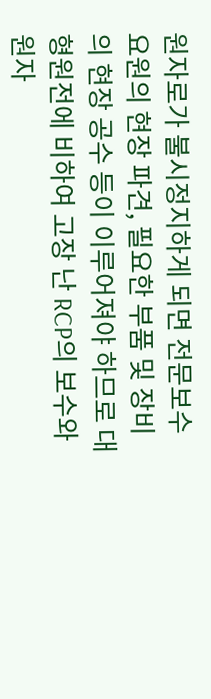원자로가 불시정지하게 되면 전문보수요원의 현장 파견, 필요한 부품 및 장비의 현장 공수 등이 이루어져야 하므로 대형원전에 비하여 고장 난 RCP의 보수와 원자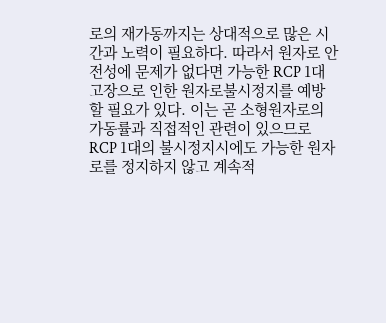로의 재가동까지는 상대적으로 많은 시간과 노력이 필요하다. 따라서 원자로 안전성에 문제가 없다면 가능한 RCP 1대 고장으로 인한 원자로불시정지를 예방할 필요가 있다. 이는 곧 소형원자로의 가동률과 직접적인 관련이 있으므로 RCP 1대의 불시정지시에도 가능한 원자로를 정지하지 않고 계속적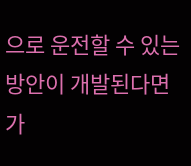으로 운전할 수 있는 방안이 개발된다면 가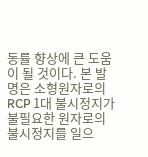동률 향상에 큰 도움이 될 것이다. 본 발명은 소형원자로의 RCP 1대 불시정지가 불필요한 원자로의 불시정지를 일으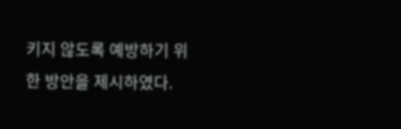키지 않도록 예방하기 위한 방안을 제시하였다.